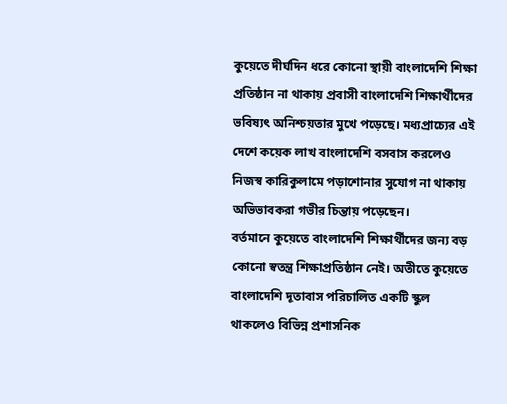কুয়েতে দীর্ঘদিন ধরে কোনো স্থায়ী বাংলাদেশি শিক্ষা প্রতিষ্ঠান না থাকায় প্রবাসী বাংলাদেশি শিক্ষার্থীদের ভবিষ্যৎ অনিশ্চয়তার মুখে পড়েছে। মধ্যপ্রাচ্যের এই দেশে কয়েক লাখ বাংলাদেশি বসবাস করলেও নিজস্ব কারিকুলামে পড়াশোনার সুযোগ না থাকায় অভিভাবকরা গভীর চিন্তায় পড়েছেন।
বর্তমানে কুয়েতে বাংলাদেশি শিক্ষার্থীদের জন্য বড় কোনো স্বতন্ত্র শিক্ষাপ্রতিষ্ঠান নেই। অতীতে কুয়েতে বাংলাদেশি দূতাবাস পরিচালিত একটি স্কুল থাকলেও বিভিন্ন প্রশাসনিক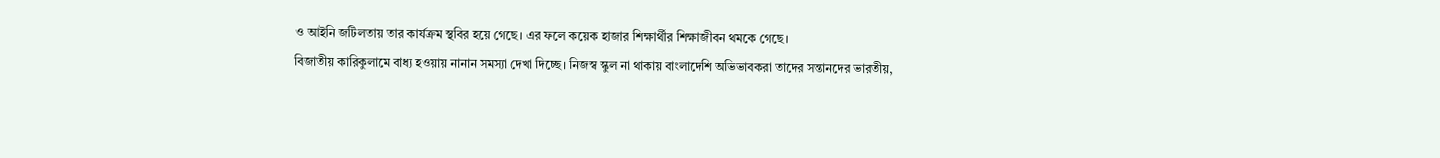ও আইনি জটিলতায় তার কার্যক্রম স্থবির হয়ে গেছে। এর ফলে কয়েক হাজার শিক্ষার্থীর শিক্ষাজীবন থমকে গেছে।
বিজাতীয় কারিকুলামে বাধ্য হওয়ায় নানান সমস্যা দেখা দিচ্ছে। নিজস্ব স্কুল না থাকায় বাংলাদেশি অভিভাবকরা তাদের সন্তানদের ভারতীয়,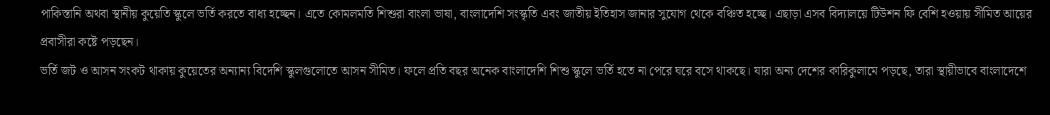পাকিস্তানি অথবা স্থানীয় কুয়েতি স্কুলে ভর্তি করতে বাধ্য হচ্ছেন। এতে কোমলমতি শিশুরা বাংলা ভাষা, বাংলাদেশি সংস্কৃতি এবং জাতীয় ইতিহাস জানার সুযোগ থেকে বঞ্চিত হচ্ছে। এছাড়া এসব বিদ্যালয়ে টিউশন ফি বেশি হওয়ায় সীমিত আয়ের প্রবাসীরা কষ্টে পড়ছেন।
ভর্তি জট ও আসন সংকট থাকায় কুয়েতের অন্যান্য বিদেশি স্কুলগুলোতে আসন সীমিত। ফলে প্রতি বছর অনেক বাংলাদেশি শিশু স্কুলে ভর্তি হতে না পেরে ঘরে বসে থাকছে। যারা অন্য দেশের কারিকুলামে পড়ছে, তারা স্থায়ীভাবে বাংলাদেশে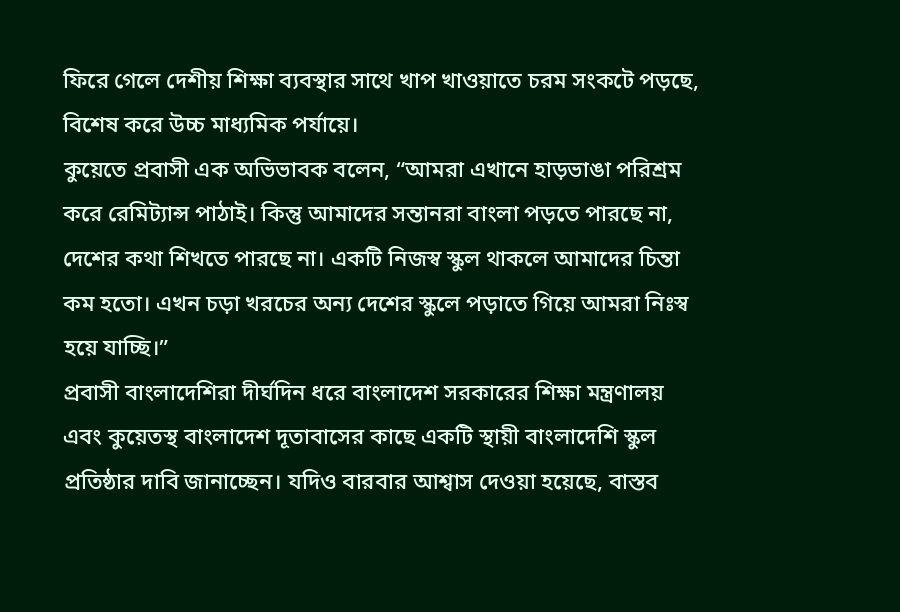ফিরে গেলে দেশীয় শিক্ষা ব্যবস্থার সাথে খাপ খাওয়াতে চরম সংকটে পড়ছে, বিশেষ করে উচ্চ মাধ্যমিক পর্যায়ে।
কুয়েতে প্রবাসী এক অভিভাবক বলেন, “আমরা এখানে হাড়ভাঙা পরিশ্রম করে রেমিট্যান্স পাঠাই। কিন্তু আমাদের সন্তানরা বাংলা পড়তে পারছে না, দেশের কথা শিখতে পারছে না। একটি নিজস্ব স্কুল থাকলে আমাদের চিন্তা কম হতো। এখন চড়া খরচের অন্য দেশের স্কুলে পড়াতে গিয়ে আমরা নিঃস্ব হয়ে যাচ্ছি।”
প্রবাসী বাংলাদেশিরা দীর্ঘদিন ধরে বাংলাদেশ সরকারের শিক্ষা মন্ত্রণালয় এবং কুয়েতস্থ বাংলাদেশ দূতাবাসের কাছে একটি স্থায়ী বাংলাদেশি স্কুল প্রতিষ্ঠার দাবি জানাচ্ছেন। যদিও বারবার আশ্বাস দেওয়া হয়েছে, বাস্তব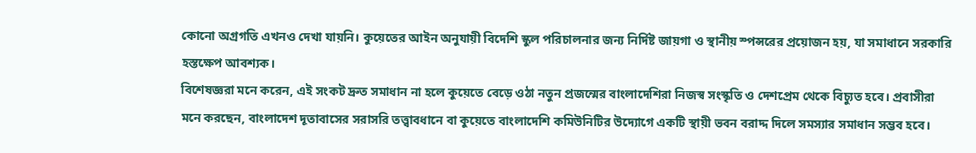কোনো অগ্রগতি এখনও দেখা যায়নি। কুয়েতের আইন অনুযায়ী বিদেশি স্কুল পরিচালনার জন্য নির্দিষ্ট জায়গা ও স্থানীয় স্পন্সরের প্রয়োজন হয়, যা সমাধানে সরকারি হস্তক্ষেপ আবশ্যক।
বিশেষজ্ঞরা মনে করেন, এই সংকট দ্রুত সমাধান না হলে কুয়েতে বেড়ে ওঠা নতুন প্রজন্মের বাংলাদেশিরা নিজস্ব সংস্কৃতি ও দেশপ্রেম থেকে বিচ্যুত হবে। প্রবাসীরা মনে করছেন, বাংলাদেশ দূতাবাসের সরাসরি তত্ত্বাবধানে বা কুয়েতে বাংলাদেশি কমিউনিটির উদ্যোগে একটি স্থায়ী ভবন বরাদ্দ দিলে সমস্যার সমাধান সম্ভব হবে।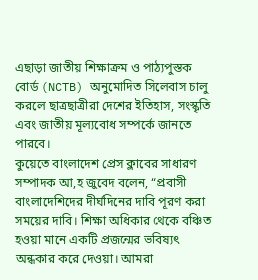এছাড়া জাতীয় শিক্ষাক্রম ও পাঠ্যপুস্তক বোর্ড (NCTB) অনুমোদিত সিলেবাস চালু করলে ছাত্রছাত্রীরা দেশের ইতিহাস, সংস্কৃতি এবং জাতীয় মূল্যবোধ সম্পর্কে জানতে পারবে।
কুয়েতে বাংলাদেশ প্রেস ক্লাবের সাধারণ সম্পাদক আ,হ জুবেদ বলেন, “প্রবাসী বাংলাদেশিদের দীর্ঘদিনের দাবি পূরণ করা সময়ের দাবি। শিক্ষা অধিকার থেকে বঞ্চিত হওয়া মানে একটি প্রজন্মের ভবিষ্যৎ অন্ধকার করে দেওয়া। আমরা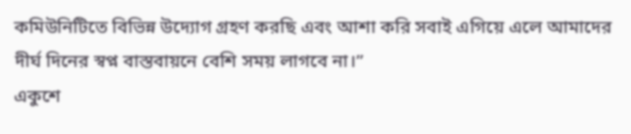কমিউনিটিতে বিভিন্ন উদ্যোগ গ্রহণ করছি এবং আশা করি সবাই এগিয়ে এলে আমাদের দীর্ঘ দিনের স্বপ্ন বাস্তবায়নে বেশি সময় লাগবে না।”
একুশে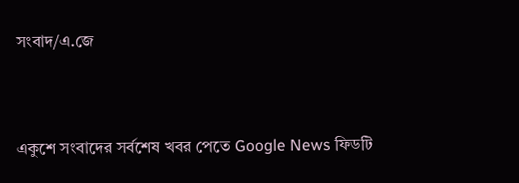সংবাদ/এ.জে



একুশে সংবাদের সর্বশেষ খবর পেতে Google News ফিডটি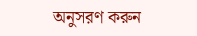অনুসরণ করুন